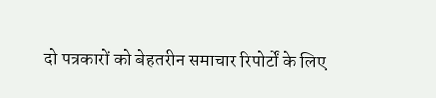दो पत्रकारों को बेहतरीन समाचार रिपोर्टों के लिए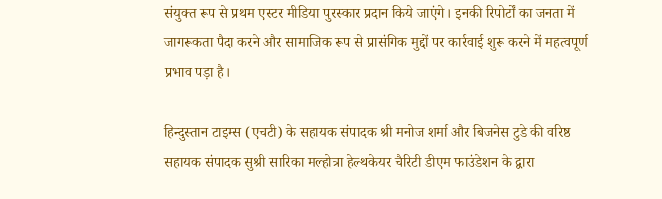संयुक्त रूप से प्रथम एस्टर मीडिया पुरस्कार प्रदान किये जाएंगे। इनकी रिपोर्टों का जनता में जागरूकता पैदा करने और सामाजिक रूप से प्रासंगिक मुद्दों पर कार्रवाई शुरू करने में महत्वपूर्ण प्रभाव पड़ा है।

हिन्दुस्तान टाइम्स (एचटी) के सहायक संपादक श्री मनोज शर्मा और बिजनेस टुडे की वरिष्ठ सहायक संपादक सुश्री सारिका मल्होत्रा हेल्थकेयर चैरिटी डीएम फाउंडेशन के द्वारा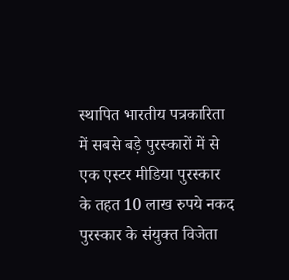स्थापित भारतीय पत्रकारिता में सबसे बड़े पुरस्कारों में से एक एस्टर मीडिया पुरस्कार के तहत 10 लाख रुपये नकद पुरस्कार के संयुक्त विजेता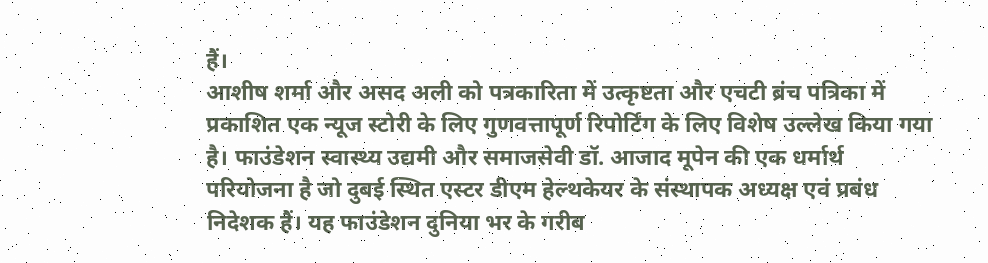हैं।
आशीष शर्मा और असद अली को पत्रकारिता में उत्कृष्टता और एचटी ब्रंच पत्रिका में प्रकाशित एक न्यूज स्टोरी के लिए गुणवत्तापूर्ण रिपोर्टिंग के लिए विशेष उल्लेख किया गया है। फाउंडेशन स्वास्थ्य उद्यमी और समाजसेवी डॉ. आजाद मूपेन की एक धर्मार्थ परियोजना है जो दुबई स्थित एस्टर डीएम हेल्थकेयर के संस्थापक अध्यक्ष एवं प्रबंध निदेशक हैं। यह फाउंडेशन दुनिया भर के गरीब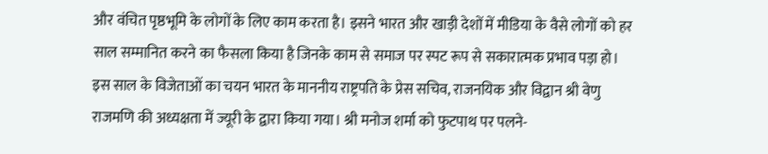और वंचित पृष्ठभूमि के लोगों के लिए काम करता है। इसने भारत और खाड़ी देशों में मीडिया के वैसे लोगों को हर साल सम्मानित करने का फैसला किया है जिनके काम से समाज पर स्पट रूप से सकारात्मक प्रभाव पड़ा हो।
इस साल के विजेताओं का चयन भारत के माननीय राष्ट्रपति के प्रेस सचिव, राजनयिक और विद्वान श्री वेणु राजमणि की अध्यक्षता में ज्यूरी के द्वारा किया गया। श्री मनोज शर्मा को फुटपाथ पर पलने-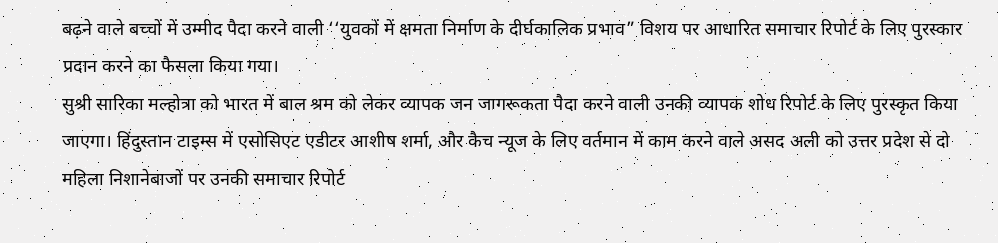बढ़ने वाले बच्चों में उम्मीद पैदा करने वाली ‘‘युवकों में क्षमता निर्माण के दीर्घकालिक प्रभाव” विशय पर आधारित समाचार रिपोर्ट के लिए पुरस्कार प्रदान करने का फैसला किया गया।
सुश्री सारिका मल्होत्रा को भारत में बाल श्रम को लेकर व्यापक जन जागरूकता पैदा करने वाली उनकी व्यापक शोध रिपोर्ट के लिए पुरस्कृत किया जाएगा। हिंदुस्तान टाइम्स में एसोसिएट एडीटर आशीष शर्मा, और कैच न्यूज के लिए वर्तमान में काम करने वाले असद अली को उत्तर प्रदेश से दो महिला निशानेबाजों पर उनकी समाचार रिपोर्ट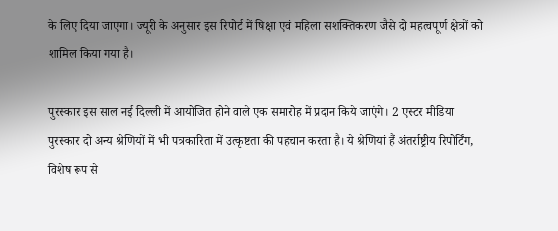के लिए दिया जाएगा। ज्यूरी के अनुसार इस रिपोर्ट में षिक्षा एवं महिला सशक्तिकरण जैसे दो महत्वपूर्ण क्षेत्रों को शामिल किया गया है।

पुरस्कार इस साल नई दिल्ली में आयोजित होने वाले एक समारोह में प्रदान किये जाएंगे। 2 एस्टर मीडिया पुरस्कार दो अन्य श्रेणियों में भी पत्रकारिता में उत्कृष्टता की पहचान करता है। ये श्रेणियां हैं अंतर्राष्ट्रीय रिपोर्टिंग, विशेष रूप से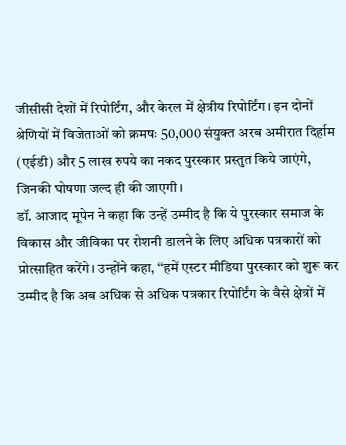जीसीसी देशों में रिपोर्टिंग, और केरल में क्षेत्रीय रिपोर्टिंग। इन दोनों श्रेणियों में विजेताओं को क्रमषः 50,000 संयुक्त अरब अमीरात दिर्हाम (एईडी) और 5 लाख रुपये का नकद पुरस्कार प्रस्तुत किये जाएंगे, जिनकी घोषणा जल्द ही की जाएगी।
डॉ. आजाद मूपेन ने कहा कि उन्हें उम्मीद है कि ये पुरस्कार समाज के विकास और जीविका पर रोशनी डालने के लिए अधिक पत्रकारों को प्रोत्साहित करेंगे। उन्होंने कहा, ‘‘हमें एस्टर मीडिया पुरस्कार को शुरू कर उम्मीद है कि अब अधिक से अधिक पत्रकार रिपोर्टिंग के वैसे क्षेत्रों में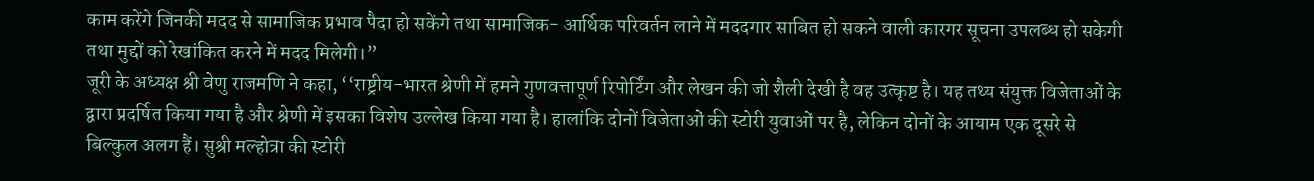काम करेंगे जिनकी मदद से सामाजिक प्रभाव पैदा हो सकेंगे तथा सामाजिक- आर्थिक परिवर्तन लाने में मददगार साबित हो सकने वाली कारगर सूचना उपलब्ध हो सकेगी तथा मुद्दों को रेखांकित करने में मदद मिलेगी।”
जूरी के अध्यक्ष श्री वेणु राजमणि ने कहा, ‘‘राष्ट्रीय-भारत श्रेणी में हमने गुणवत्तापूर्ण रिपोर्टिंग और लेखन की जो शैली देखी है वह उत्कृष्ट है। यह तथ्य संयुक्त विजेताओं के द्वारा प्रदर्षित किया गया है और श्रेणी में इसका विशेष उल्लेख किया गया है। हालांकि दोनों विजेताओं की स्टोरी युवाओं पर है, लेकिन दोनों के आयाम एक दूसरे से बिल्कुल अलग हैं। सुश्री मल्होत्रा की स्टोरी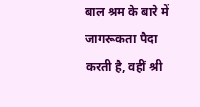बाल श्रम के बारे में जागरूकता पैदा करती है, वहीं श्री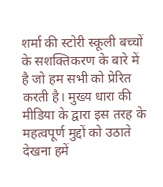शर्मा की स्टोरी स्कूली बच्चों के सशक्तिकरण के बारे में है जो हम सभी को प्रेरित करती है। मुख्य धारा की मीडिया के द्वारा इस तरह के महत्वपूर्ण मुद्दों को उठाते देखना हमें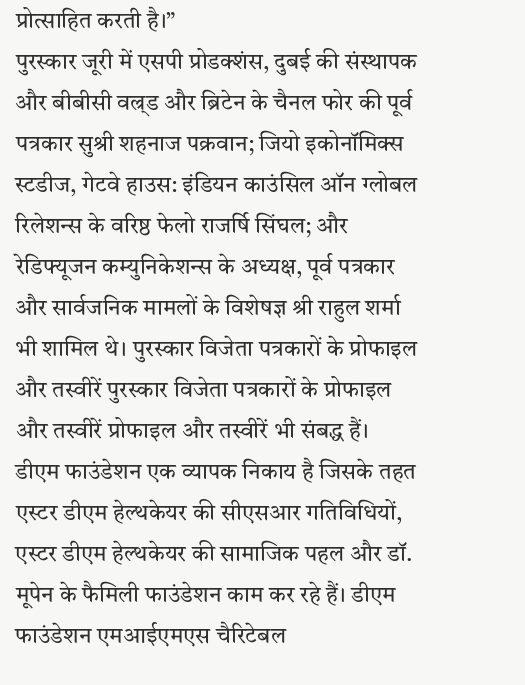प्रोत्साहित करती है।”
पुरस्कार जूरी में एसपी प्रोडक्शंस, दुबई की संस्थापक और बीबीसी वल्र्ड और ब्रिटेन के चैनल फोर की पूर्व पत्रकार सुश्री शहनाज पक्रवान; जियो इकोनॉमिक्स स्टडीज, गेटवे हाउस: इंडियन काउंसिल ऑन ग्लोबल रिलेशन्स के वरिष्ठ फेलो राजर्षि सिंघल; और रेडिफ्यूजन कम्युनिकेशन्स के अध्यक्ष, पूर्व पत्रकार और सार्वजनिक मामलों के विशेषज्ञ श्री राहुल शर्मा भी शामिल थे। पुरस्कार विजेता पत्रकारों के प्रोफाइल और तस्वीरें पुरस्कार विजेता पत्रकारों के प्रोफाइल और तस्वीरें प्रोफाइल और तस्वीरें भी संबद्ध हैं।
डीएम फाउंडेशन एक व्यापक निकाय है जिसके तहत एस्टर डीएम हेल्थकेयर की सीएसआर गतिविधियों, एस्टर डीएम हेल्थकेयर की सामाजिक पहल और डॉ. मूपेन के फैमिली फाउंडेशन काम कर रहे हैं। डीएम फाउंडेशन एमआईएमएस चैरिटेबल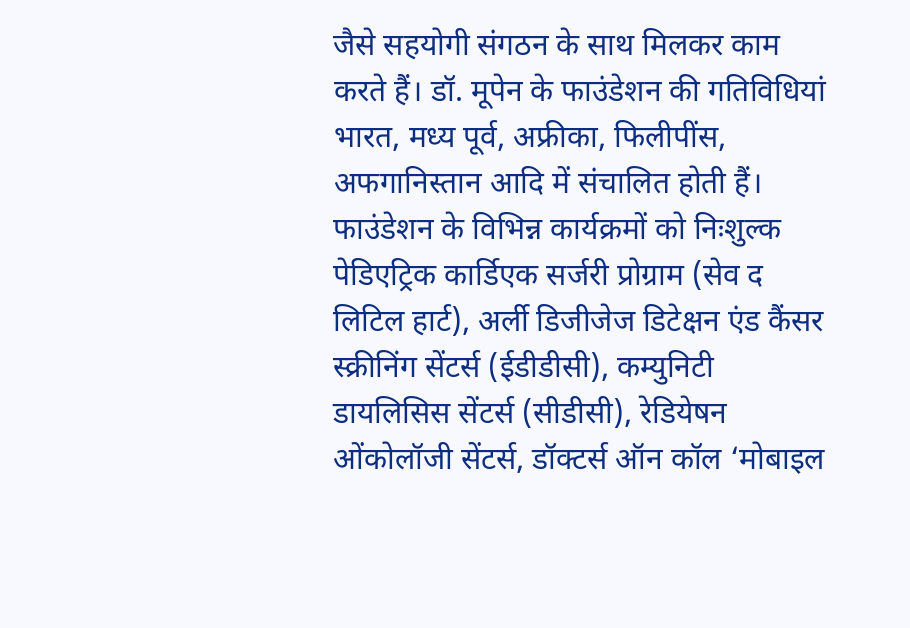जैसे सहयोगी संगठन के साथ मिलकर काम करते हैं। डॉ. मूपेन के फाउंडेशन की गतिविधियां भारत, मध्य पूर्व, अफ्रीका, फिलीपींस, अफगानिस्तान आदि में संचालित होती हैं। फाउंडेशन के विभिन्न कार्यक्रमों को निःशुल्क पेडिएट्रिक कार्डिएक सर्जरी प्रोग्राम (सेव द लिटिल हार्ट), अर्ली डिजीजेज डिटेक्षन एंड कैंसर स्क्रीनिंग सेंटर्स (ईडीडीसी), कम्युनिटी डायलिसिस सेंटर्स (सीडीसी), रेडियेषन ओंकोलॉजी सेंटर्स, डॉक्टर्स ऑन कॉल ‘मोबाइल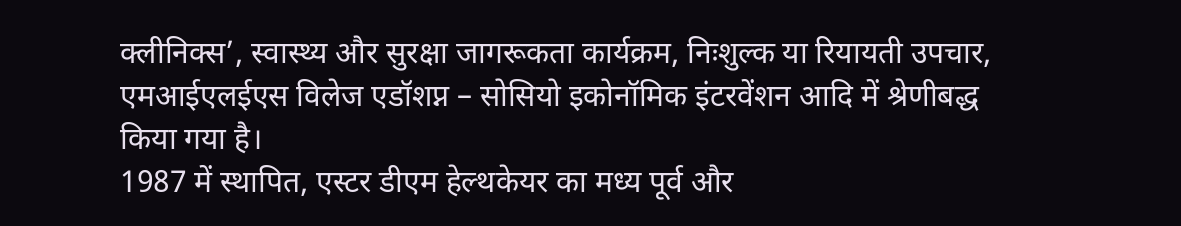क्लीनिक्स’, स्वास्थ्य और सुरक्षा जागरूकता कार्यक्रम, निःशुल्क या रियायती उपचार, एमआईएलईएस विलेज एडॉशप्न – सोसियो इकोनॉमिक इंटरवेंशन आदि में श्रेणीबद्ध किया गया है।
1987 में स्थापित, एस्टर डीएम हेल्थकेयर का मध्य पूर्व और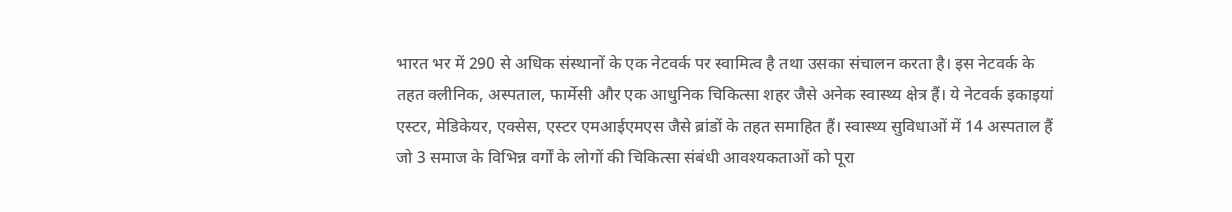भारत भर में 290 से अधिक संस्थानों के एक नेटवर्क पर स्वामित्व है तथा उसका संचालन करता है। इस नेटवर्क के तहत क्लीनिक, अस्पताल, फार्मेसी और एक आधुनिक चिकित्सा शहर जैसे अनेक स्वास्थ्य क्षेत्र हैं। ये नेटवर्क इकाइयां एस्टर, मेडिकेयर, एक्सेस, एस्टर एमआईएमएस जैसे ब्रांडों के तहत समाहित हैं। स्वास्थ्य सुविधाओं में 14 अस्पताल हैं जो 3 समाज के विभिन्न वर्गों के लोगों की चिकित्सा संबंधी आवश्यकताओं को पूरा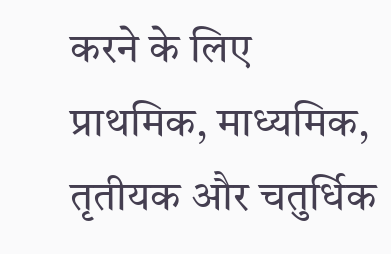करने के लिए प्राथमिक, माध्यमिक, तृतीयक और चतुर्धिक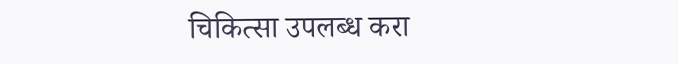चिकित्सा उपलब्ध करा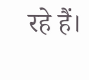रहे हैं।